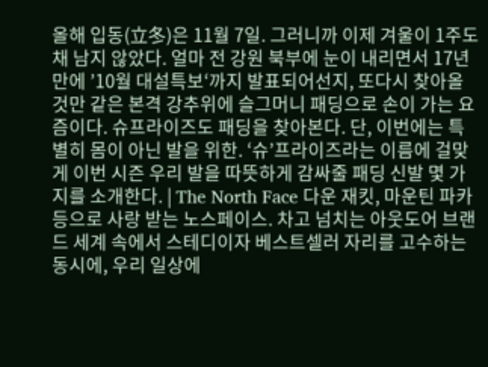올해 입동(立冬)은 11월 7일. 그러니까 이제 겨울이 1주도 채 남지 않았다. 얼마 전 강원 북부에 눈이 내리면서 17년 만에 ’10월 대설특보‘까지 발표되어선지, 또다시 찾아올 것만 같은 본격 강추위에 슬그머니 패딩으로 손이 가는 요즘이다. 슈프라이즈도 패딩을 찾아본다. 단, 이번에는 특별히 몸이 아닌 발을 위한. ‘슈’프라이즈라는 이름에 걸맞게 이번 시즌 우리 발을 따뜻하게 감싸줄 패딩 신발 몇 가지를 소개한다. | The North Face 다운 재킷, 마운틴 파카 등으로 사랑 받는 노스페이스. 차고 넘치는 아웃도어 브랜드 세계 속에서 스테디이자 베스트셀러 자리를 고수하는 동시에, 우리 일상에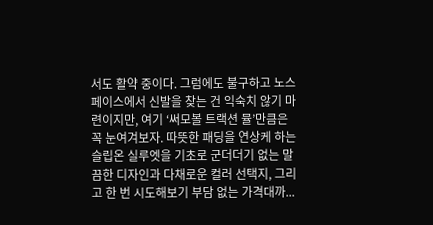서도 활약 중이다. 그럼에도 불구하고 노스페이스에서 신발을 찾는 건 익숙치 않기 마련이지만, 여기 ‘써모볼 트랙션 뮬’만큼은 꼭 눈여겨보자. 따뜻한 패딩을 연상케 하는 슬립온 실루엣을 기초로 군더더기 없는 말끔한 디자인과 다채로운 컬러 선택지, 그리고 한 번 시도해보기 부담 없는 가격대까...